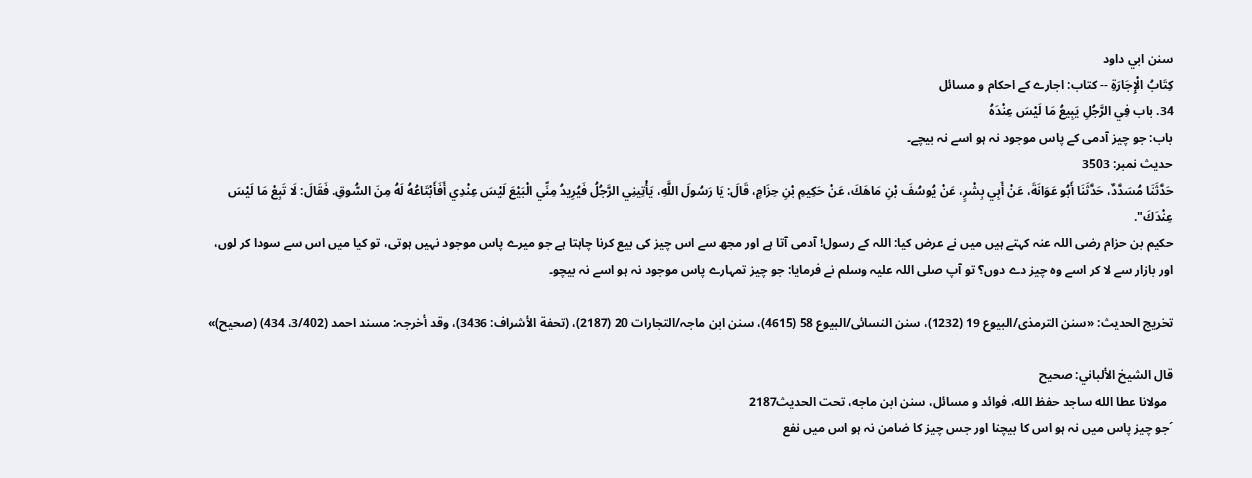سنن ابي داود
كِتَابُ الْإِجَارَةِ -- کتاب: اجارے کے احکام و مسائل
34. باب فِي الرَّجُلِ يَبِيعُ مَا لَيْسَ عِنْدَهُ
باب: جو چیز آدمی کے پاس موجود نہ ہو اسے نہ بیچے۔
حدیث نمبر: 3503
حَدَّثَنَا مُسَدَّدٌ، حَدَّثَنَا أَبُو عَوَانَةَ، عَنْ أَبِي بِشْرٍ، عَنْ يُوسُفَ بْنِ مَاهَكَ، عَنْ حَكِيمِ بْنِ حِزَامٍ، قَالَ: يَا رَسُولَ اللَّهِ، يَأْتِينِي الرَّجُلُ فَيُرِيدُ مِنِّي الْبَيْعَ لَيْسَ عِنْدِي أَفَأَبْتَاعُهُ لَهُ مِنَ السُّوقِ. فَقَالَ: لَا تَبِعْ مَا لَيْسَ عِنْدَكَ".
حکیم بن حزام رضی اللہ عنہ کہتے ہیں میں نے عرض کیا: اللہ کے رسول! آدمی آتا ہے اور مجھ سے اس چیز کی بیع کرنا چاہتا ہے جو میرے پاس موجود نہیں ہوتی، تو کیا میں اس سے سودا کر لوں، اور بازار سے لا کر اسے وہ چیز دے دوں؟ تو آپ صلی اللہ علیہ وسلم نے فرمایا: جو چیز تمہارے پاس موجود نہ ہو اسے نہ بیچو۔

تخریج الحدیث: «سنن الترمذی/البیوع 19 (1232)، سنن النسائی/البیوع 58 (4615)، سنن ابن ماجہ/التجارات 20 (2187)، (تحفة الأشراف: 3436)، وقد أخرجہ: مسند احمد (3/402، 434) (صحیح)»

قال الشيخ الألباني: صحيح
  مولانا عطا الله ساجد حفظ الله، فوائد و مسائل، سنن ابن ماجه، تحت الحديث2187
´جو چیز پاس میں نہ ہو اس کا بیچنا اور جس چیز کا ضامن نہ ہو اس میں نفع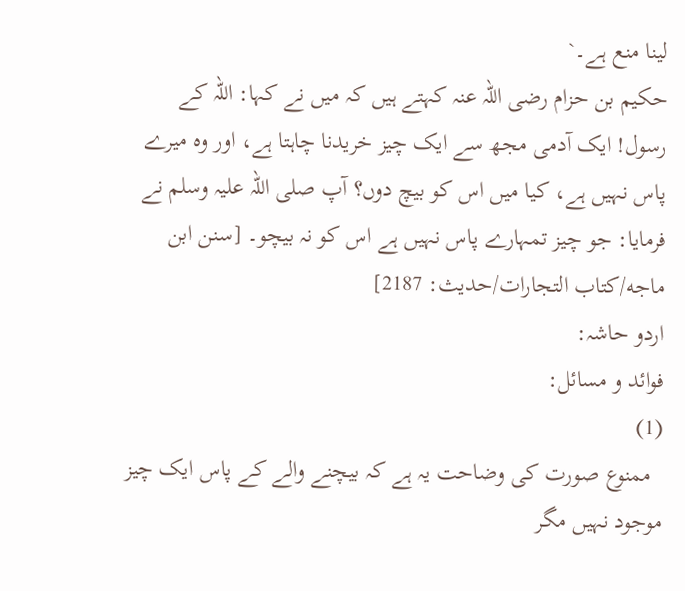لینا منع ہے۔`
حکیم بن حزام رضی اللہ عنہ کہتے ہیں کہ میں نے کہا: اللہ کے رسول! ایک آدمی مجھ سے ایک چیز خریدنا چاہتا ہے، اور وہ میرے پاس نہیں ہے، کیا میں اس کو بیچ دوں؟ آپ صلی اللہ علیہ وسلم نے فرمایا: جو چیز تمہارے پاس نہیں ہے اس کو نہ بیچو۔ [سنن ابن ماجه/كتاب التجارات/حدیث: 2187]
اردو حاشہ:
فوائد و مسائل:
(1)
  ممنوع صورت کی وضاحت یہ ہے کہ بیچنے والے کے پاس ایک چیز موجود نہیں مگر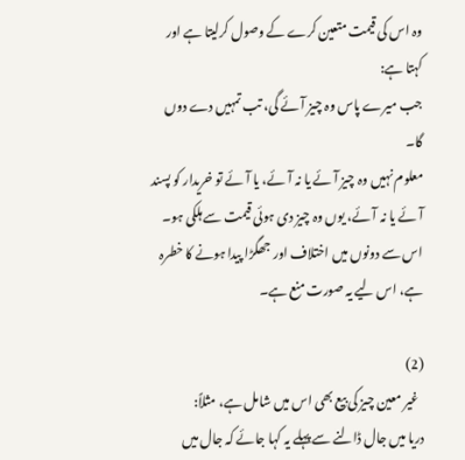وہ اس کی قیمت متعین کرے کے وصول کرلیتا ہے اور کہتا ہے:
جب میرے پاس وہ چیز آئے گی، تب تمہیں دے دوں گا۔
معلوم نہیں وہ چیز آئے یا نہ آئے، یا آئے تو خریدار کو پسند آئے یا نہ آئے، یوں وہ چیز دی ہوئی قیمت سے ہلکی ہو۔
اس سے دونوں میں اختلاف اور جھگڑا پیدا ہونے کا خطرہ ہے، اس لیے یہ صورت منع ہے۔

(2)
  غیر معین چیز کی بیع بھی اس میں شامل ہے، مثلاً:
دریا میں جال ڈالنے سے پہلے یہ کہا جائے کہ جال میں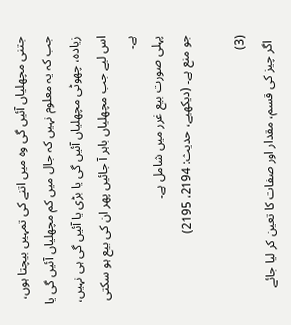جتنی مچھلیاں آئیں گی وہ میں اتنے کی تمہیں بیچتا ہوں، جب کہ یہ معلوم نہیں کہ جال میں کم مچھلیاں آئیں گی یا زیادہ، چھوٹی مچھلیاں آئیں گی یا بڑی یا آئیں گی ہی نہیں، اس لیے جب مچھلیاں باہر آ جائیں پھر ان کی بیع ہو سکتی ہے۔
پہلی صورت بیع غرر میں شامل ہے۔
جو منع ہے۔ (دیکھیے، حدیث: 2194، 2195)

(3)
  اگر چیز کی قسم، مقدار اور صفات کا تعین کر لیا جائے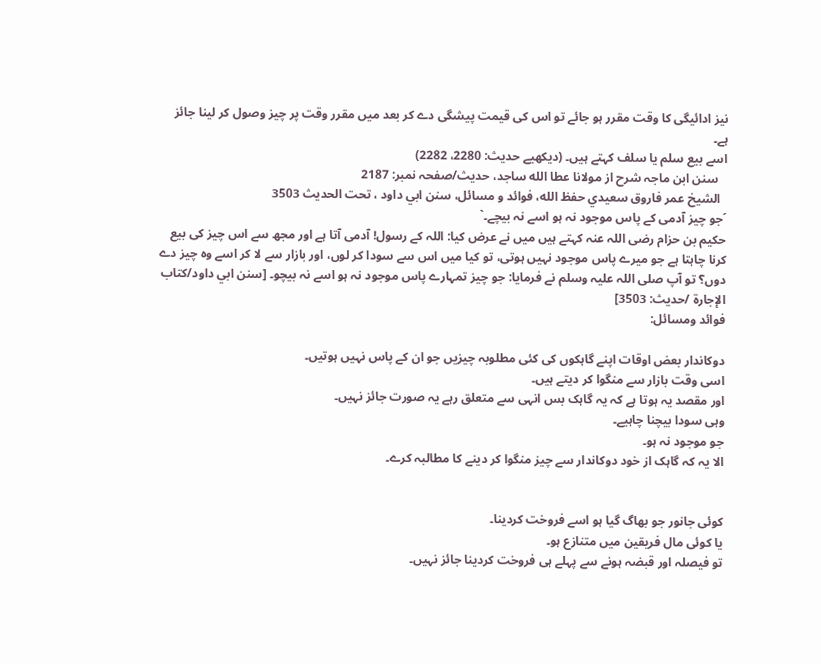نیز ادائیگی کا وقت مقرر ہو جائے تو اس کی قیمت پیشگی دے کر بعد میں مقرر وقت پر چیز وصول کر لینا جائز ہے۔
اسے بیع سلم یا سلف کہتے ہیں۔ (دیکھیے حدیث: 2280، 2282)
   سنن ابن ماجہ شرح از مولانا عطا الله ساجد، حدیث/صفحہ نمبر: 2187
  الشيخ عمر فاروق سعيدي حفظ الله، فوائد و مسائل، سنن ابي داود ، تحت الحديث 3503
´جو چیز آدمی کے پاس موجود نہ ہو اسے نہ بیچے۔`
حکیم بن حزام رضی اللہ عنہ کہتے ہیں میں نے عرض کیا: اللہ کے رسول! آدمی آتا ہے اور مجھ سے اس چیز کی بیع کرنا چاہتا ہے جو میرے پاس موجود نہیں ہوتی، تو کیا میں اس سے سودا کر لوں، اور بازار سے لا کر اسے وہ چیز دے دوں؟ تو آپ صلی اللہ علیہ وسلم نے فرمایا: جو چیز تمہارے پاس موجود نہ ہو اسے نہ بیچو۔ [سنن ابي داود/كتاب الإجارة /حدیث: 3503]
فوائد ومسائل:

دوکاندار بعض اوقات اپنے گاہکوں کی کئی مطلوبہ چیزیں جو ان کے پاس نہیں ہوتیں۔
اسی وقت بازار سے منگوا کر دیتے ہیں۔
اور مقصد یہ ہوتا ہے کہ یہ گاہک بس انہی سے متعلق رہے یہ صورت جائز نہیں۔
وہی سودا بیچنا چاہیے۔
جو موجود نہ ہو۔
الا یہ کہ گاہک از خود دوکاندار سے چیز منگوا کر دینے کا مطالبہ کرے۔


کوئی جانور جو بھاگ گیا ہو اسے فروخت کردینا۔
یا کوئی مال فریقین میں متنازع ہو۔
تو فیصلہ اور قبضہ ہونے سے پہلے ہی فروخت کردینا جائز نہیں۔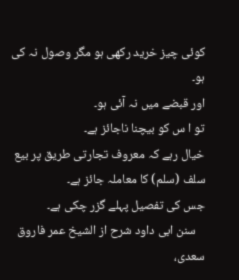کوئی چیز خرید رکھی ہو مگر وصول نہ کی ہو۔
اور قبضے میں نہ آئی ہو۔
تو ا س کو بیچنا ناجائز ہے۔
خیال رہے کہ معروف تجارتی طریق پر بیع سلف (سلم) کا معاملہ جائز ہے۔
جس کی تفصیل پہلے گزر چکی ہے۔
   سنن ابی داود شرح از الشیخ عمر فاروق سعدی،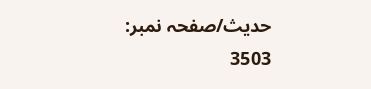حدیث/صفحہ نمبر: 3503